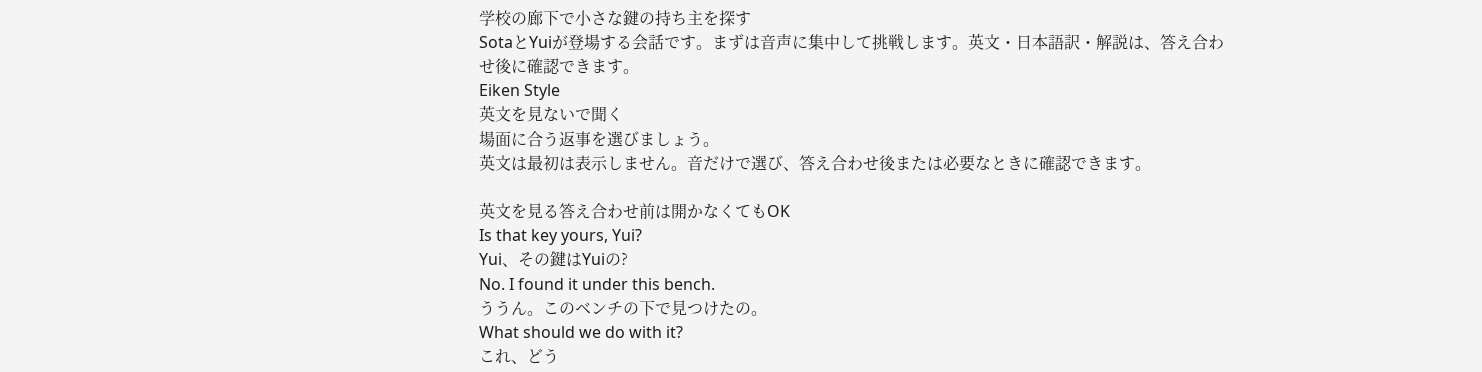学校の廊下で小さな鍵の持ち主を探す
SotaとYuiが登場する会話です。まずは音声に集中して挑戦します。英文・日本語訳・解説は、答え合わせ後に確認できます。
Eiken Style
英文を見ないで聞く
場面に合う返事を選びましょう。
英文は最初は表示しません。音だけで選び、答え合わせ後または必要なときに確認できます。

英文を見る答え合わせ前は開かなくてもOK
Is that key yours, Yui?
Yui、その鍵はYuiの?
No. I found it under this bench.
ううん。このベンチの下で見つけたの。
What should we do with it?
これ、どう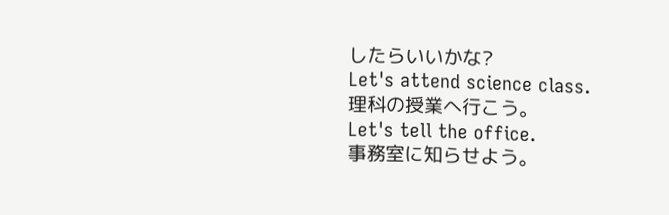したらいいかな?
Let's attend science class.
理科の授業へ行こう。
Let's tell the office.
事務室に知らせよう。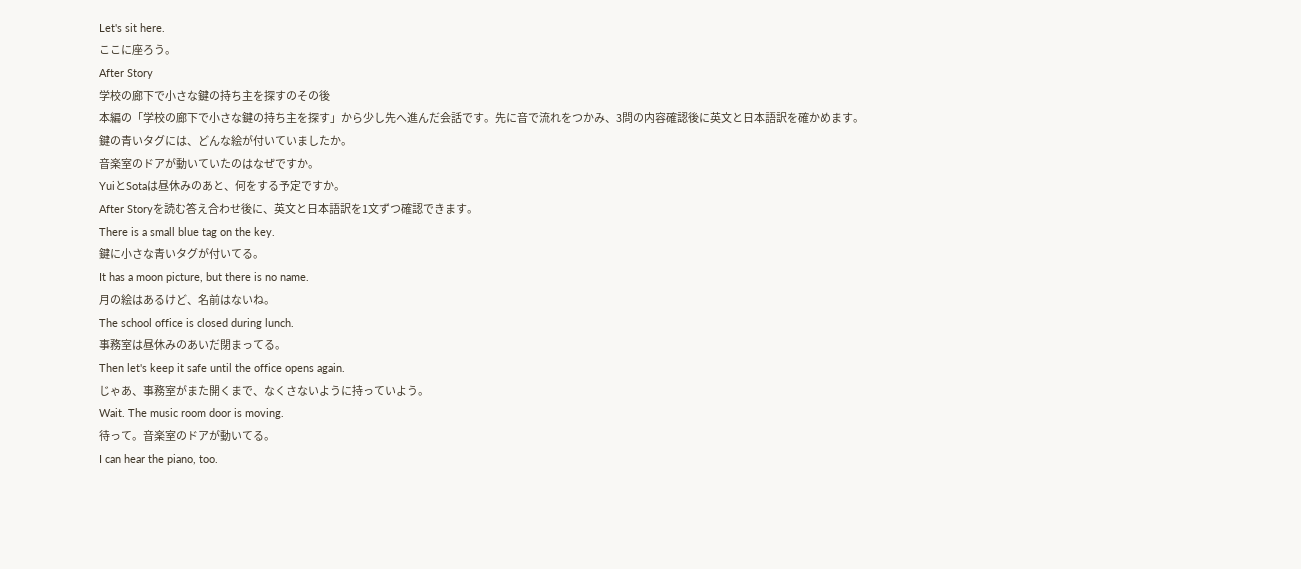Let's sit here.
ここに座ろう。
After Story
学校の廊下で小さな鍵の持ち主を探すのその後
本編の「学校の廊下で小さな鍵の持ち主を探す」から少し先へ進んだ会話です。先に音で流れをつかみ、3問の内容確認後に英文と日本語訳を確かめます。
鍵の青いタグには、どんな絵が付いていましたか。
音楽室のドアが動いていたのはなぜですか。
YuiとSotaは昼休みのあと、何をする予定ですか。
After Storyを読む答え合わせ後に、英文と日本語訳を1文ずつ確認できます。
There is a small blue tag on the key.
鍵に小さな青いタグが付いてる。
It has a moon picture, but there is no name.
月の絵はあるけど、名前はないね。
The school office is closed during lunch.
事務室は昼休みのあいだ閉まってる。
Then let's keep it safe until the office opens again.
じゃあ、事務室がまた開くまで、なくさないように持っていよう。
Wait. The music room door is moving.
待って。音楽室のドアが動いてる。
I can hear the piano, too.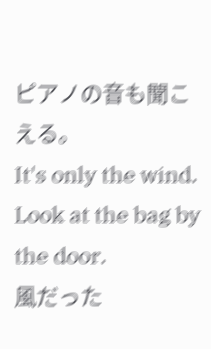ピアノの音も聞こえる。
It's only the wind. Look at the bag by the door.
風だった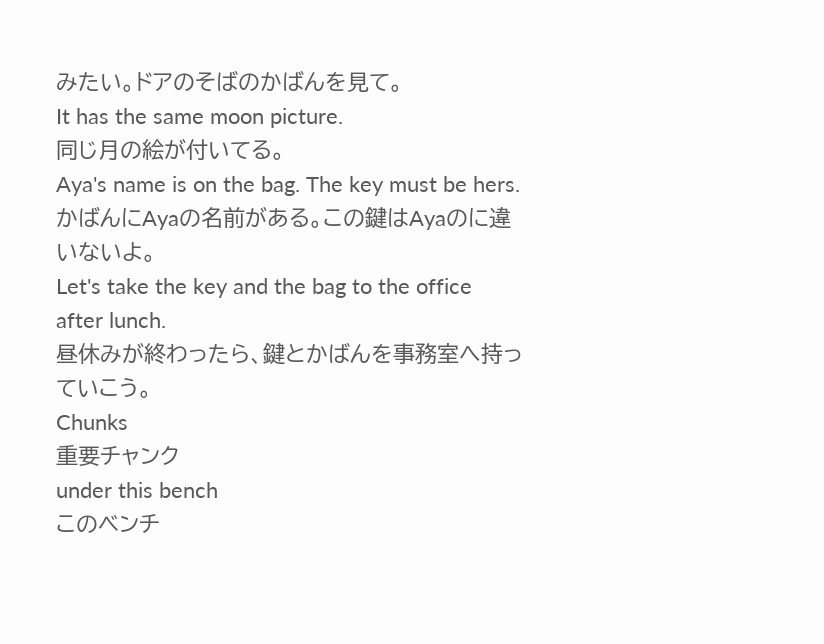みたい。ドアのそばのかばんを見て。
It has the same moon picture.
同じ月の絵が付いてる。
Aya's name is on the bag. The key must be hers.
かばんにAyaの名前がある。この鍵はAyaのに違いないよ。
Let's take the key and the bag to the office after lunch.
昼休みが終わったら、鍵とかばんを事務室へ持っていこう。
Chunks
重要チャンク
under this bench
このベンチ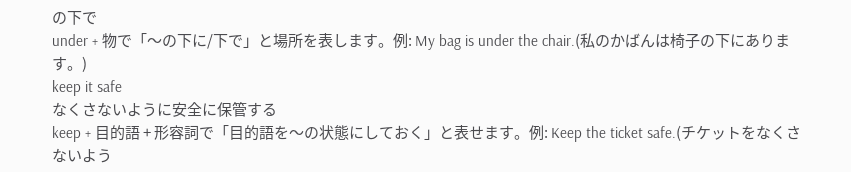の下で
under + 物で「〜の下に/下で」と場所を表します。例: My bag is under the chair.(私のかばんは椅子の下にあります。)
keep it safe
なくさないように安全に保管する
keep + 目的語 + 形容詞で「目的語を〜の状態にしておく」と表せます。例: Keep the ticket safe.(チケットをなくさないよう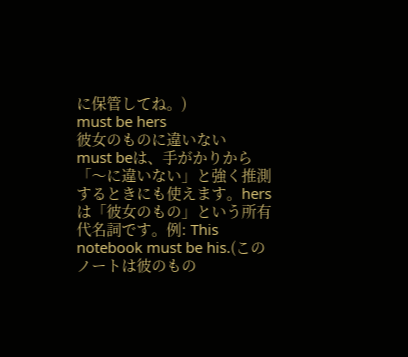に保管してね。)
must be hers
彼女のものに違いない
must beは、手がかりから「〜に違いない」と強く推測するときにも使えます。hersは「彼女のもの」という所有代名詞です。例: This notebook must be his.(このノートは彼のもの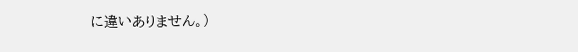に違いありません。)